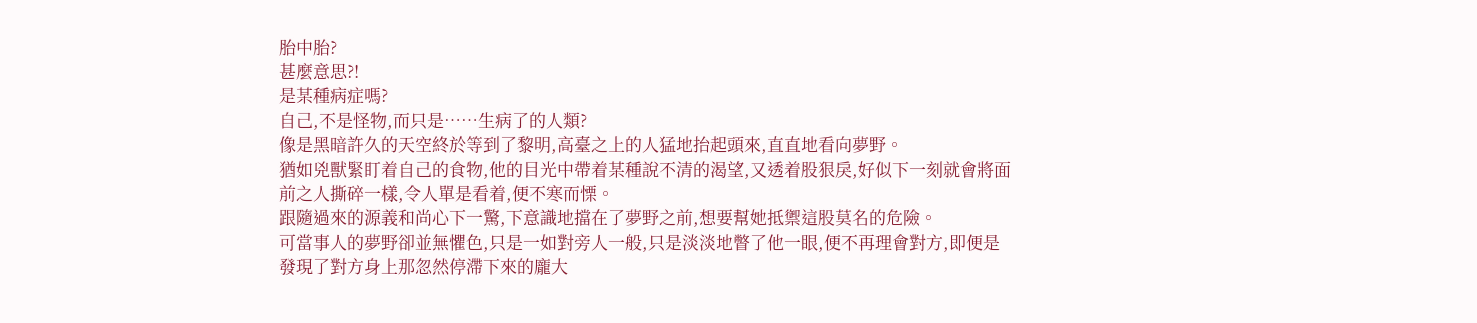胎中胎?
甚麼意思?!
是某種病症嗎?
自己,不是怪物,而只是……生病了的人類?
像是黑暗許久的天空終於等到了黎明,高臺之上的人猛地抬起頭來,直直地看向夢野。
猶如兇獸緊盯着自己的食物,他的目光中帶着某種說不清的渴望,又透着股狠戾,好似下一刻就會將面前之人撕碎一樣,令人單是看着,便不寒而慄。
跟隨過來的源義和尚心下一驚,下意識地擋在了夢野之前,想要幫她抵禦這股莫名的危險。
可當事人的夢野卻並無懼色,只是一如對旁人一般,只是淡淡地瞥了他一眼,便不再理會對方,即便是發現了對方身上那忽然停滯下來的龐大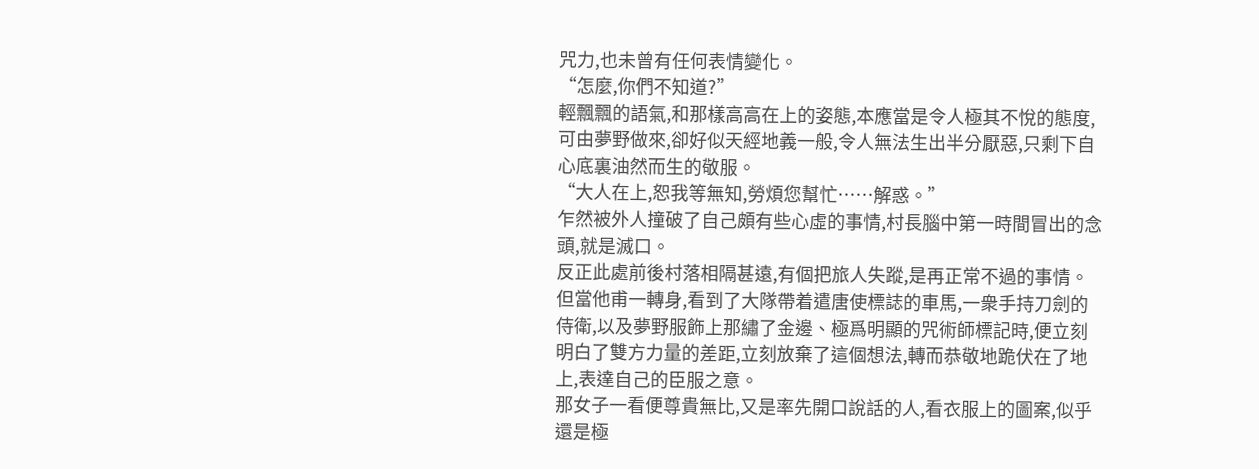咒力,也未曾有任何表情變化。
“怎麼,你們不知道?”
輕飄飄的語氣,和那樣高高在上的姿態,本應當是令人極其不悅的態度,可由夢野做來,卻好似天經地義一般,令人無法生出半分厭惡,只剩下自心底裏油然而生的敬服。
“大人在上,恕我等無知,勞煩您幫忙……解惑。”
乍然被外人撞破了自己頗有些心虛的事情,村長腦中第一時間冒出的念頭,就是滅口。
反正此處前後村落相隔甚遠,有個把旅人失蹤,是再正常不過的事情。
但當他甫一轉身,看到了大隊帶着遣唐使標誌的車馬,一衆手持刀劍的侍衛,以及夢野服飾上那繡了金邊、極爲明顯的咒術師標記時,便立刻明白了雙方力量的差距,立刻放棄了這個想法,轉而恭敬地跪伏在了地上,表達自己的臣服之意。
那女子一看便尊貴無比,又是率先開口說話的人,看衣服上的圖案,似乎還是極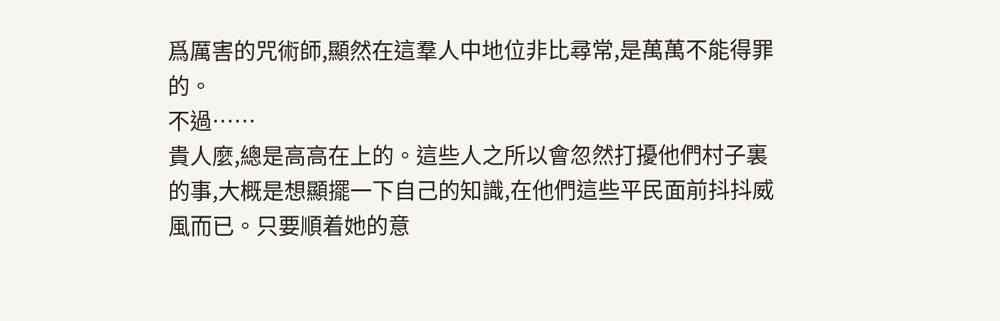爲厲害的咒術師,顯然在這羣人中地位非比尋常,是萬萬不能得罪的。
不過……
貴人麼,總是高高在上的。這些人之所以會忽然打擾他們村子裏的事,大概是想顯擺一下自己的知識,在他們這些平民面前抖抖威風而已。只要順着她的意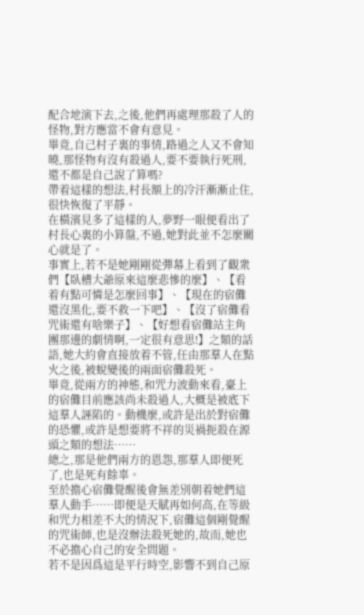配合地演下去,之後,他們再處理那殺了人的怪物,對方應當不會有意見。
畢竟,自己村子裏的事情,路過之人又不會知曉,那怪物有沒有殺過人,要不要執行死刑,還不都是自己說了算嗎?
帶着這樣的想法,村長額上的冷汗漸漸止住,很快恢復了平靜。
在橫濱見多了這樣的人,夢野一眼便看出了村長心裏的小算盤,不過,她對此並不怎麼關心就是了。
事實上,若不是她剛剛從彈幕上看到了觀衆們【臥槽大爺原來這麼悲慘的麼】、【看着有點可憐是怎麼回事】、【現在的宿儺還沒黑化,要不救一下吧】、【沒了宿儺看咒術還有啥樂子】、【好想看宿儺站主角團那邊的劇情啊,一定很有意思!】之類的話語,她大約會直接放着不管,任由那羣人在點火之後,被蛻變後的兩面宿儺殺死。
畢竟,從兩方的神態,和咒力波動來看,臺上的宿儺目前應該尚未殺過人,大概是被底下這羣人誣陷的。動機麼,或許是出於對宿儺的恐懼,或許是想要將不祥的災禍扼殺在源頭之類的想法……
總之,那是他們兩方的恩怨,那羣人即便死了,也是死有餘辜。
至於擔心宿儺覺醒後會無差別朝着她們這羣人動手……即便是天賦再如何高,在等級和咒力相差不大的情況下,宿儺這個剛覺醒的咒術師,也是沒辦法殺死她的,故而,她也不必擔心自己的安全問題。
若不是因爲這是平行時空,影響不到自己原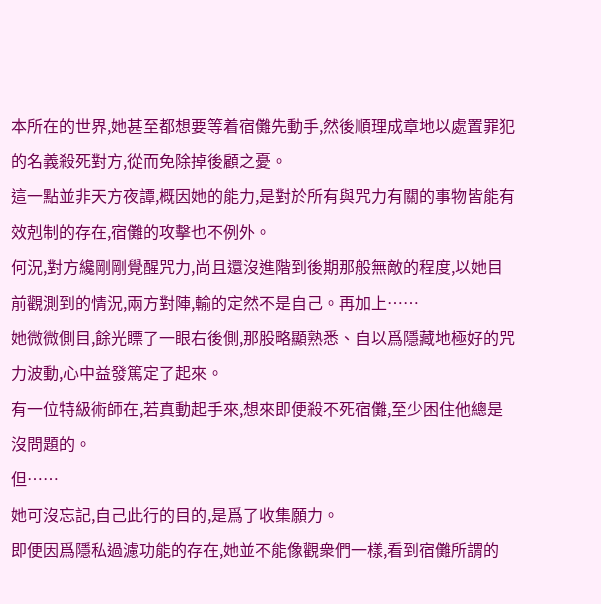本所在的世界,她甚至都想要等着宿儺先動手,然後順理成章地以處置罪犯的名義殺死對方,從而免除掉後顧之憂。
這一點並非天方夜譚,概因她的能力,是對於所有與咒力有關的事物皆能有效剋制的存在,宿儺的攻擊也不例外。
何況,對方纔剛剛覺醒咒力,尚且還沒進階到後期那般無敵的程度,以她目前觀測到的情況,兩方對陣,輸的定然不是自己。再加上……
她微微側目,餘光瞟了一眼右後側,那股略顯熟悉、自以爲隱藏地極好的咒力波動,心中益發篤定了起來。
有一位特級術師在,若真動起手來,想來即便殺不死宿儺,至少困住他總是沒問題的。
但……
她可沒忘記,自己此行的目的,是爲了收集願力。
即便因爲隱私過濾功能的存在,她並不能像觀衆們一樣,看到宿儺所謂的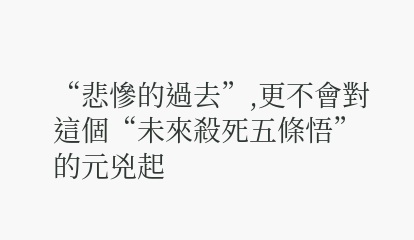“悲慘的過去”,更不會對這個“未來殺死五條悟”的元兇起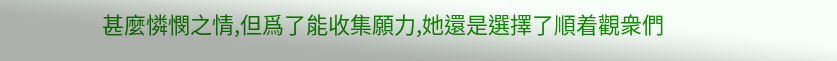甚麼憐憫之情,但爲了能收集願力,她還是選擇了順着觀衆們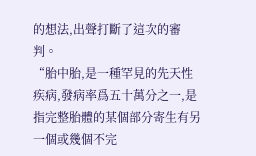的想法,出聲打斷了這次的審判。
“胎中胎,是一種罕見的先天性疾病,發病率爲五十萬分之一,是指完整胎體的某個部分寄生有另一個或幾個不完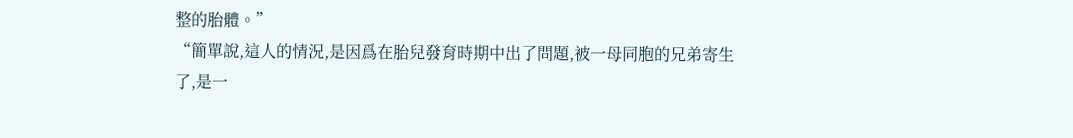整的胎體。”
“簡單說,這人的情況,是因爲在胎兒發育時期中出了問題,被一母同胞的兄弟寄生了,是一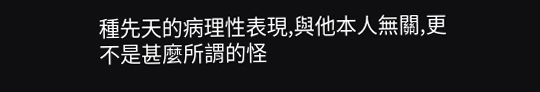種先天的病理性表現,與他本人無關,更不是甚麼所謂的怪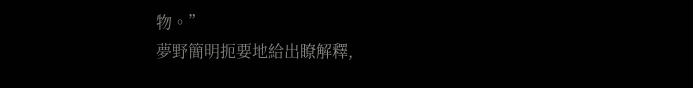物。”
夢野簡明扼要地給出瞭解釋,